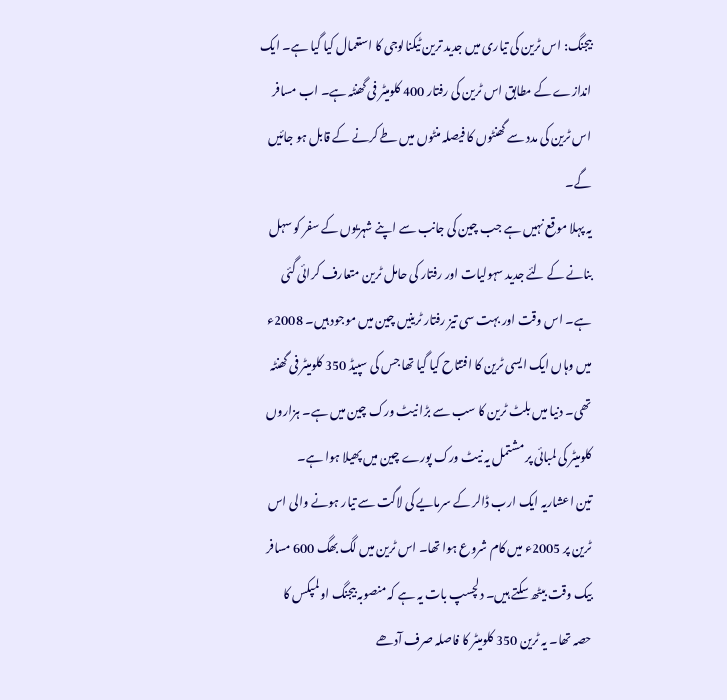بیجنگ: اس ٹرین کی تیاری میں جدید ترین ٹیکنالوجی کا استعمال کیا گیا ہے۔ ایک اندازے کے مطابق اس ٹرین کی رفتار 400 کلومیٹر فی گھنٹہ ہے۔ اب مسافر اس ٹرین کی مدد سے گھنٹوں کا فیصلہ منٹوں میں طے کرنے کے قابل ہو جائیں گے۔
یہ پہلا موقع نہیں ہے جب چین کی جانب سے اپنے شہریوں کے سفر کو سہل بنانے کے لئے جدید سہولیات اور رفتار کی حامل ٹرین متعارف کرائی گئی ہے۔ اس وقت اور بہت سی تیز رفتار ٹرینیں چین میں موجود ہیں۔ 2008ء میں وہاں ایک ایسی ٹرین کا افتتاح کیا گیا تھا جس کی سپیڈ 350 کلومیٹر فی گھنٹہ تھی۔ دنیا میں بلٹ ٹرین کا سب سے بڑا نیٹ ورک چین میں ہے۔ ہزاروں کلومیٹر کی لمبائی پر مشتمل یہ نیٹ ورک پورے چین میں پھیلا ہوا ہے۔
تین اعشاریہ ایک ارب ڈالر کے سرمایے کی لاگت سے تیار ہونے والی اس ٹرین پر 2005ء میں کام شروع ہوا تھا۔ اس ٹرین میں لگ بھگ 600 مسافر بیک وقت بیٹھ سکتے ہیں۔ دلچسپ بات یہ ہے کہ منصوبہ بیجنگ اولمپکس کا حصہ تھا۔ یہ ٹرین 350 کلومیٹر کا فاصلہ صرف آدھے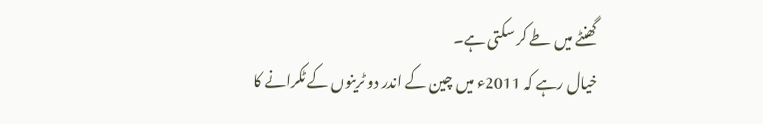گھنٹے میں طے کر سکتی ہے۔
خیال رہے کہ 2011ء میں چین کے اندر دو ٹرینوں کے ٹکرانے کا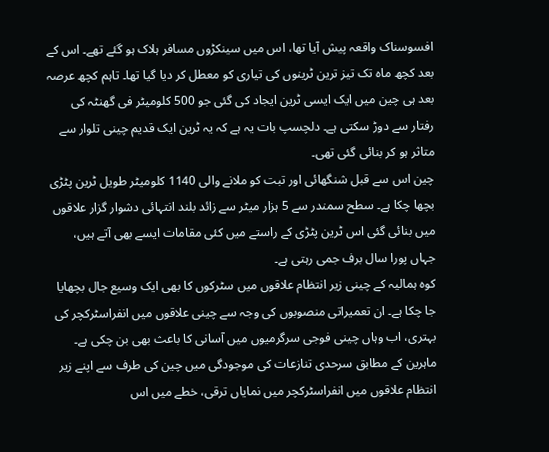افسوسناک واقعہ پیش آیا تھا، اس میں سینکڑوں مسافر ہلاک ہو گئے تھے۔ اس کے بعد کچھ ماہ تک تیز ترین ٹرینوں کی تیاری کو معطل کر دیا گیا تھا۔ تاہم کچھ عرصہ بعد ہی چین میں ایک ایسی ٹرین ایجاد کی گئی جو 500 کلومیٹر فی گھنٹہ کی رفتار سے دوڑ سکتی ہے۔ دلچسپ بات یہ ہے کہ یہ ٹرین ایک قدیم چینی تلوار سے متاثر ہو کر بنائی گئی تھی۔
چین اس سے قبل شنگھائی اور تبت کو ملانے والی 1140 کلومیٹر طویل ٹرین پٹڑی بچھا چکا ہے۔ سطح سمندر سے 5 ہزار میٹر سے زائد بلند انتہائی دشوار گزار علاقوں میں بنائی گئی اس ٹرین پٹڑی کے راستے میں کئی مقامات ایسے بھی آتے ہیں، جہاں پورا سال برف جمی رہتی ہے۔
کوہ ہمالیہ کے چینی زیر انتظام علاقوں میں سٹرکوں کا بھی ایک وسیع جال بچھایا جا چکا ہے۔ ان تعمیراتی منصوبوں کی وجہ سے چینی علاقوں میں انفراسٹرکچر کی بہتری، اب وہاں چینی فوجی سرگرمیوں میں آسانی کا باعث بھی بن چکی ہے۔ ماہرین کے مطابق سرحدی تنازعات کی موجودگی میں چین کی طرف سے اپنے زیر انتظام علاقوں میں انفراسٹرکچر میں نمایاں ترقی، خطے میں اس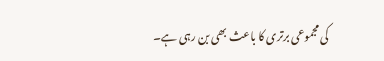کی مجموعی برتری کا باعث بھی بن رہی ہے۔